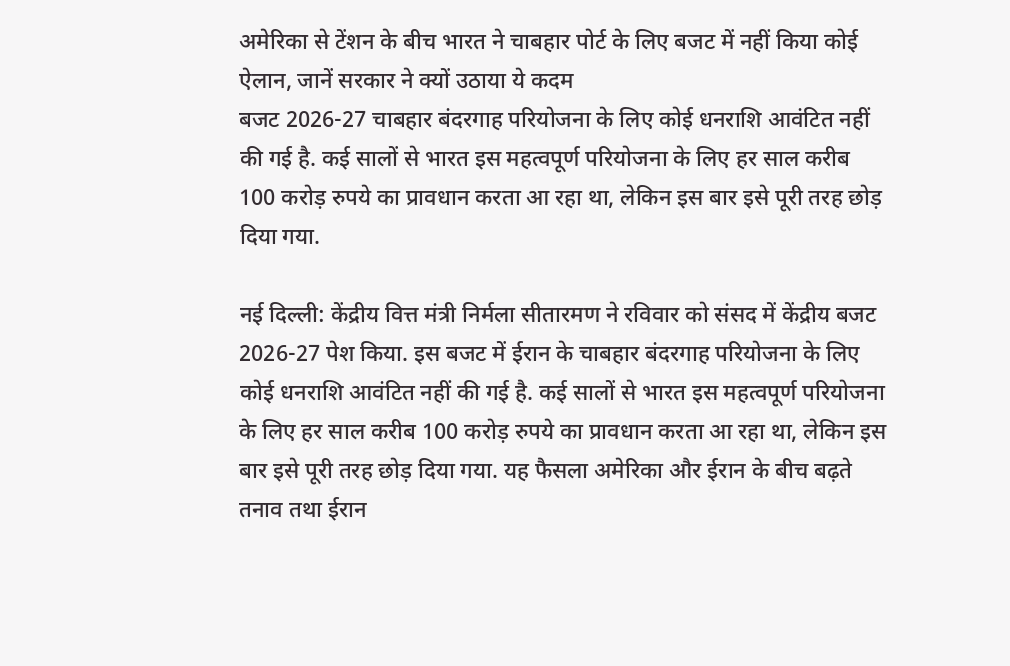अमेरिका से टेंशन के बीच भारत ने चाबहार पोर्ट के लिए बजट में नहीं किया कोई ऐलान, जानें सरकार ने क्यों उठाया ये कदम
बजट 2026-27 चाबहार बंदरगाह परियोजना के लिए कोई धनराशि आवंटित नहीं की गई है. कई सालों से भारत इस महत्वपूर्ण परियोजना के लिए हर साल करीब 100 करोड़ रुपये का प्रावधान करता आ रहा था, लेकिन इस बार इसे पूरी तरह छोड़ दिया गया.

नई दिल्ली: केंद्रीय वित्त मंत्री निर्मला सीतारमण ने रविवार को संसद में केंद्रीय बजट 2026-27 पेश किया. इस बजट में ईरान के चाबहार बंदरगाह परियोजना के लिए कोई धनराशि आवंटित नहीं की गई है. कई सालों से भारत इस महत्वपूर्ण परियोजना के लिए हर साल करीब 100 करोड़ रुपये का प्रावधान करता आ रहा था, लेकिन इस बार इसे पूरी तरह छोड़ दिया गया. यह फैसला अमेरिका और ईरान के बीच बढ़ते तनाव तथा ईरान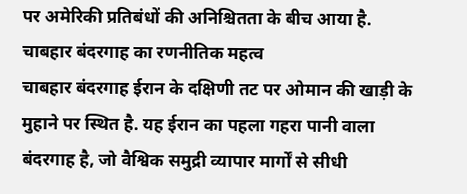पर अमेरिकी प्रतिबंधों की अनिश्चितता के बीच आया है.
चाबहार बंदरगाह का रणनीतिक महत्व
चाबहार बंदरगाह ईरान के दक्षिणी तट पर ओमान की खाड़ी के मुहाने पर स्थित है. यह ईरान का पहला गहरा पानी वाला बंदरगाह है, जो वैश्विक समुद्री व्यापार मार्गों से सीधी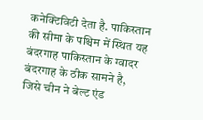कनेक्टिविटी देता है. पाकिस्तान की सीमा के पश्चिम में स्थित यह बंदरगाह पाकिस्तान के ग्वादर बंदरगाह के ठीक सामने है, जिसे चीन ने बेल्ट एंड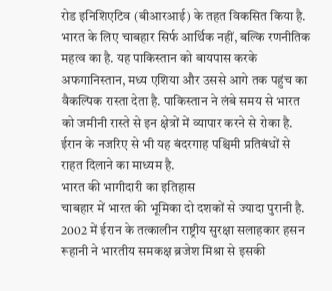रोड इनिशिएटिव (बीआरआई) के तहत विकसित किया है.
भारत के लिए चाबहार सिर्फ आर्थिक नहीं, बल्कि रणनीतिक महत्व का है. यह पाकिस्तान को बायपास करके अफगानिस्तान, मध्य एशिया और उससे आगे तक पहुंच का वैकल्पिक रास्ता देता है. पाकिस्तान ने लंबे समय से भारत को जमीनी रास्ते से इन क्षेत्रों में व्यापार करने से रोका है. ईरान के नजरिए से भी यह बंदरगाह पश्चिमी प्रतिबंधों से राहत दिलाने का माध्यम है.
भारत की भागीदारी का इतिहास
चाबहार में भारत की भूमिका दो दशकों से ज्यादा पुरानी है. 2002 में ईरान के तत्कालीन राष्ट्रीय सुरक्षा सलाहकार हसन रूहानी ने भारतीय समकक्ष ब्रजेश मिश्रा से इसकी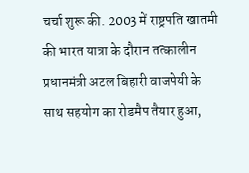चर्चा शुरू की. 2003 में राष्ट्रपति खातमी की भारत यात्रा के दौरान तत्कालीन प्रधानमंत्री अटल बिहारी वाजपेयी के साथ सहयोग का रोडमैप तैयार हुआ,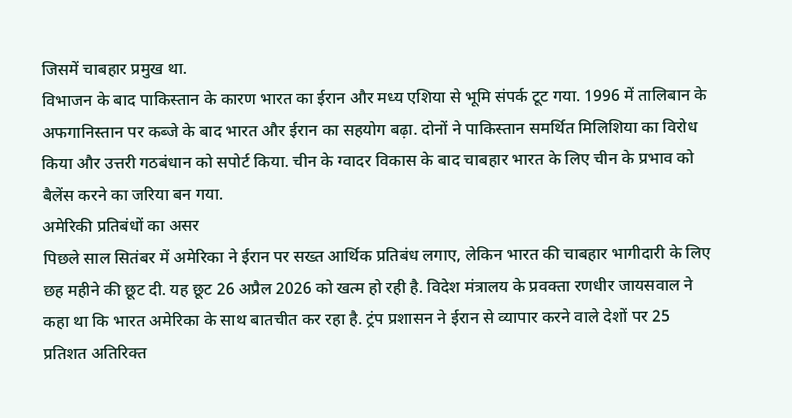जिसमें चाबहार प्रमुख था.
विभाजन के बाद पाकिस्तान के कारण भारत का ईरान और मध्य एशिया से भूमि संपर्क टूट गया. 1996 में तालिबान के अफगानिस्तान पर कब्जे के बाद भारत और ईरान का सहयोग बढ़ा. दोनों ने पाकिस्तान समर्थित मिलिशिया का विरोध किया और उत्तरी गठबंधान को सपोर्ट किया. चीन के ग्वादर विकास के बाद चाबहार भारत के लिए चीन के प्रभाव को बैलेंस करने का जरिया बन गया.
अमेरिकी प्रतिबंधों का असर
पिछले साल सितंबर में अमेरिका ने ईरान पर सख्त आर्थिक प्रतिबंध लगाए, लेकिन भारत की चाबहार भागीदारी के लिए छह महीने की छूट दी. यह छूट 26 अप्रैल 2026 को खत्म हो रही है. विदेश मंत्रालय के प्रवक्ता रणधीर जायसवाल ने कहा था कि भारत अमेरिका के साथ बातचीत कर रहा है. ट्रंप प्रशासन ने ईरान से व्यापार करने वाले देशों पर 25 प्रतिशत अतिरिक्त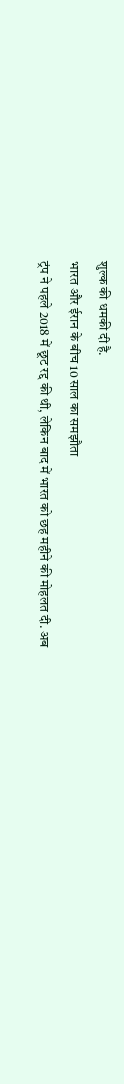शुल्क की धमकी दी है.
भारत और ईरान के बीच 10 साल का समझौता
ट्रंप ने पहले 2018 में छूट रद्द की थी, लेकिन बाद में भारत को छह महीने की मोहलत दी. अब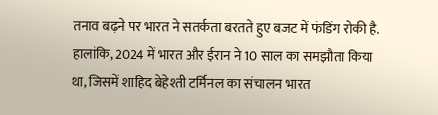तनाव बढ़ने पर भारत ने सतर्कता बरतते हुए बजट में फंडिंग रोकी है. हालांकि, 2024 में भारत और ईरान ने 10 साल का समझौता किया था, जिसमें शाहिद बेहेश्ती टर्मिनल का संचालन भारत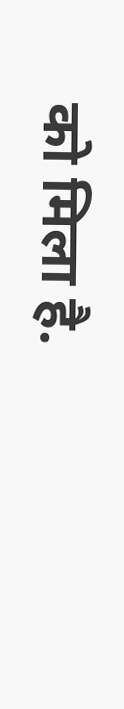को मिला है.